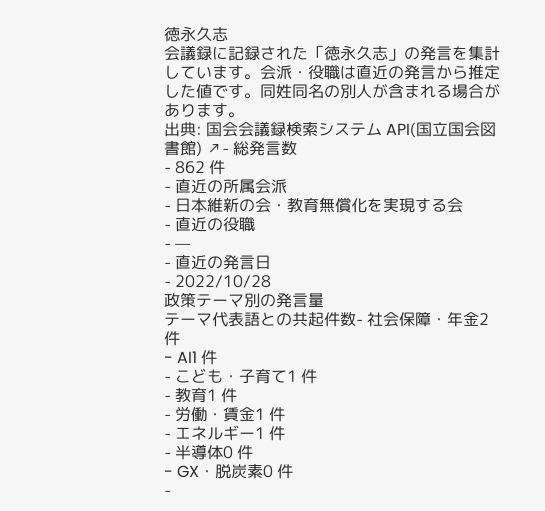徳永久志
会議録に記録された「徳永久志」の発言を集計しています。会派・役職は直近の発言から推定した値です。同姓同名の別人が含まれる場合があります。
出典: 国会会議録検索システム API(国立国会図書館) ↗- 総発言数
- 862 件
- 直近の所属会派
- 日本維新の会・教育無償化を実現する会
- 直近の役職
- —
- 直近の発言日
- 2022/10/28
政策テーマ別の発言量
テーマ代表語との共起件数- 社会保障・年金2 件
- AI1 件
- こども・子育て1 件
- 教育1 件
- 労働・賃金1 件
- エネルギー1 件
- 半導体0 件
- GX・脱炭素0 件
-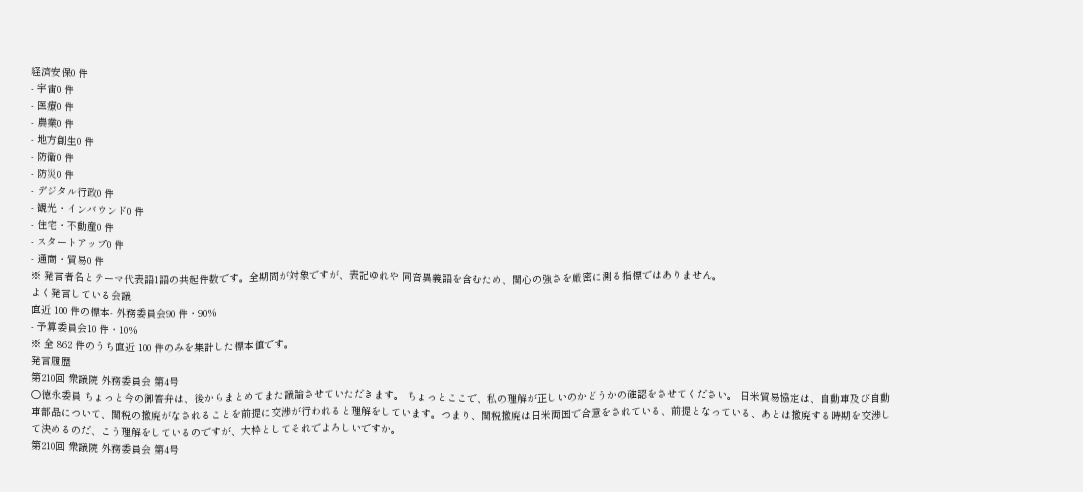経済安保0 件
- 宇宙0 件
- 医療0 件
- 農業0 件
- 地方創生0 件
- 防衛0 件
- 防災0 件
- デジタル行政0 件
- 観光・インバウンド0 件
- 住宅・不動産0 件
- スタートアップ0 件
- 通商・貿易0 件
※ 発言者名とテーマ代表語1語の共起件数です。全期間が対象ですが、表記ゆれや 同音異義語を含むため、関心の強さを厳密に測る指標ではありません。
よく発言している会議
直近 100 件の標本- 外務委員会90 件・90%
- 予算委員会10 件・10%
※ 全 862 件のうち直近 100 件のみを集計した標本値です。
発言履歴
第210回 衆議院 外務委員会 第4号
○徳永委員 ちょっと今の御答弁は、後からまとめてまた議論させていただきます。 ちょっとここで、私の理解が正しいのかどうかの確認をさせてください。 日米貿易協定は、自動車及び自動車部品について、関税の撤廃がなされることを前提に交渉が行われると理解をしています。つまり、関税撤廃は日米両国で合意をされている、前提となっている、あとは撤廃する時期を交渉して決めるのだ、こう理解をしているのですが、大枠としてそれでよろしいですか。
第210回 衆議院 外務委員会 第4号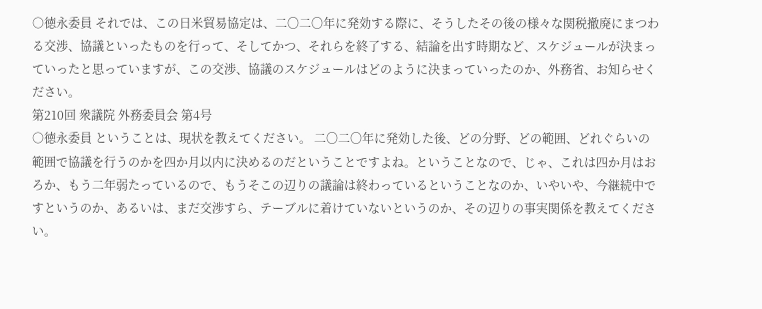○徳永委員 それでは、この日米貿易協定は、二〇二〇年に発効する際に、そうしたその後の様々な関税撤廃にまつわる交渉、協議といったものを行って、そしてかつ、それらを終了する、結論を出す時期など、スケジュールが決まっていったと思っていますが、この交渉、協議のスケジュールはどのように決まっていったのか、外務省、お知らせください。
第210回 衆議院 外務委員会 第4号
○徳永委員 ということは、現状を教えてください。 二〇二〇年に発効した後、どの分野、どの範囲、どれぐらいの範囲で協議を行うのかを四か月以内に決めるのだということですよね。ということなので、じゃ、これは四か月はおろか、もう二年弱たっているので、もうそこの辺りの議論は終わっているということなのか、いやいや、今継続中ですというのか、あるいは、まだ交渉すら、テーブルに着けていないというのか、その辺りの事実関係を教えてください。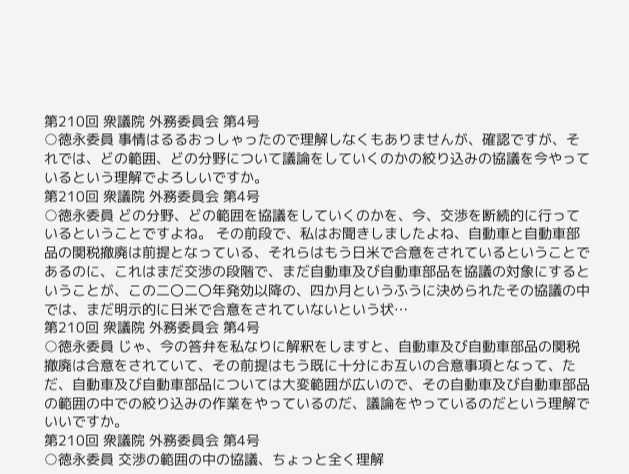第210回 衆議院 外務委員会 第4号
○徳永委員 事情はるるおっしゃったので理解しなくもありませんが、確認ですが、それでは、どの範囲、どの分野について議論をしていくのかの絞り込みの協議を今やっているという理解でよろしいですか。
第210回 衆議院 外務委員会 第4号
○徳永委員 どの分野、どの範囲を協議をしていくのかを、今、交渉を断続的に行っているということですよね。 その前段で、私はお聞きしましたよね、自動車と自動車部品の関税撤廃は前提となっている、それらはもう日米で合意をされているということであるのに、これはまだ交渉の段階で、まだ自動車及び自動車部品を協議の対象にするということが、この二〇二〇年発効以降の、四か月というふうに決められたその協議の中では、まだ明示的に日米で合意をされていないという状…
第210回 衆議院 外務委員会 第4号
○徳永委員 じゃ、今の答弁を私なりに解釈をしますと、自動車及び自動車部品の関税撤廃は合意をされていて、その前提はもう既に十分にお互いの合意事項となって、ただ、自動車及び自動車部品については大変範囲が広いので、その自動車及び自動車部品の範囲の中での絞り込みの作業をやっているのだ、議論をやっているのだという理解でいいですか。
第210回 衆議院 外務委員会 第4号
○徳永委員 交渉の範囲の中の協議、ちょっと全く理解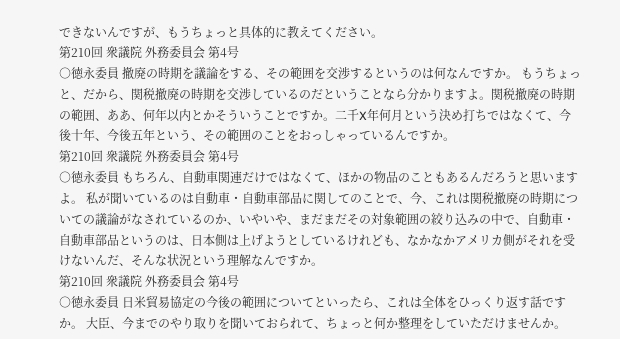できないんですが、もうちょっと具体的に教えてください。
第210回 衆議院 外務委員会 第4号
○徳永委員 撤廃の時期を議論をする、その範囲を交渉するというのは何なんですか。 もうちょっと、だから、関税撤廃の時期を交渉しているのだということなら分かりますよ。関税撤廃の時期の範囲、ああ、何年以内とかそういうことですか。二千X年何月という決め打ちではなくて、今後十年、今後五年という、その範囲のことをおっしゃっているんですか。
第210回 衆議院 外務委員会 第4号
○徳永委員 もちろん、自動車関連だけではなくて、ほかの物品のこともあるんだろうと思いますよ。 私が聞いているのは自動車・自動車部品に関してのことで、今、これは関税撤廃の時期についての議論がなされているのか、いやいや、まだまだその対象範囲の絞り込みの中で、自動車・自動車部品というのは、日本側は上げようとしているけれども、なかなかアメリカ側がそれを受けないんだ、そんな状況という理解なんですか。
第210回 衆議院 外務委員会 第4号
○徳永委員 日米貿易協定の今後の範囲についてといったら、これは全体をひっくり返す話ですか。 大臣、今までのやり取りを聞いておられて、ちょっと何か整理をしていただけませんか。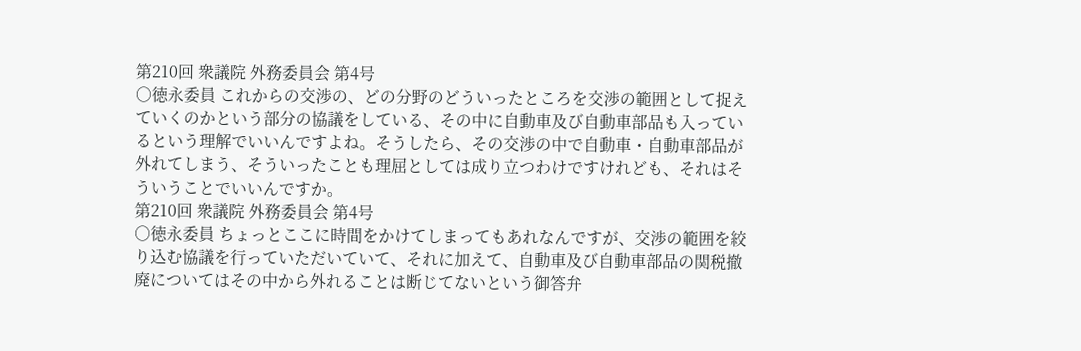第210回 衆議院 外務委員会 第4号
○徳永委員 これからの交渉の、どの分野のどういったところを交渉の範囲として捉えていくのかという部分の協議をしている、その中に自動車及び自動車部品も入っているという理解でいいんですよね。そうしたら、その交渉の中で自動車・自動車部品が外れてしまう、そういったことも理屈としては成り立つわけですけれども、それはそういうことでいいんですか。
第210回 衆議院 外務委員会 第4号
○徳永委員 ちょっとここに時間をかけてしまってもあれなんですが、交渉の範囲を絞り込む協議を行っていただいていて、それに加えて、自動車及び自動車部品の関税撤廃についてはその中から外れることは断じてないという御答弁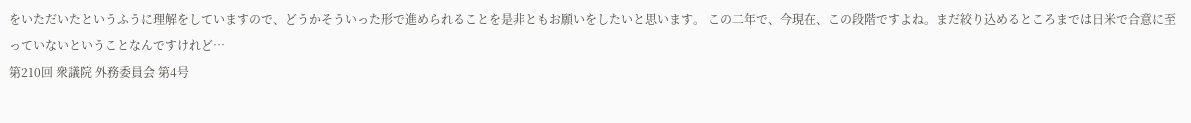をいただいたというふうに理解をしていますので、どうかそういった形で進められることを是非ともお願いをしたいと思います。 この二年で、今現在、この段階ですよね。まだ絞り込めるところまでは日米で合意に至っていないということなんですけれど…
第210回 衆議院 外務委員会 第4号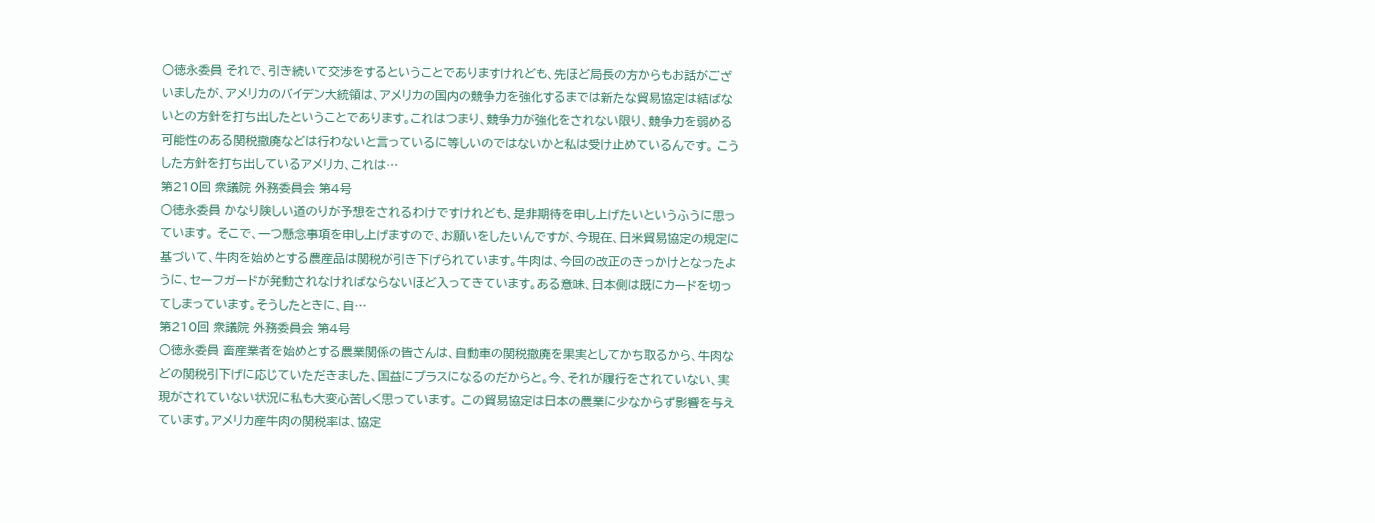○徳永委員 それで、引き続いて交渉をするということでありますけれども、先ほど局長の方からもお話がございましたが、アメリカのバイデン大統領は、アメリカの国内の競争力を強化するまでは新たな貿易協定は結ばないとの方針を打ち出したということであります。これはつまり、競争力が強化をされない限り、競争力を弱める可能性のある関税撤廃などは行わないと言っているに等しいのではないかと私は受け止めているんです。 こうした方針を打ち出しているアメリカ、これは…
第210回 衆議院 外務委員会 第4号
○徳永委員 かなり険しい道のりが予想をされるわけですけれども、是非期待を申し上げたいというふうに思っています。 そこで、一つ懸念事項を申し上げますので、お願いをしたいんですが、今現在、日米貿易協定の規定に基づいて、牛肉を始めとする農産品は関税が引き下げられています。牛肉は、今回の改正のきっかけとなったように、セーフガードが発動されなければならないほど入ってきています。ある意味、日本側は既にカードを切ってしまっています。そうしたときに、自…
第210回 衆議院 外務委員会 第4号
○徳永委員 畜産業者を始めとする農業関係の皆さんは、自動車の関税撤廃を果実としてかち取るから、牛肉などの関税引下げに応じていただきました、国益にプラスになるのだからと。今、それが履行をされていない、実現がされていない状況に私も大変心苦しく思っています。 この貿易協定は日本の農業に少なからず影響を与えています。アメリカ産牛肉の関税率は、協定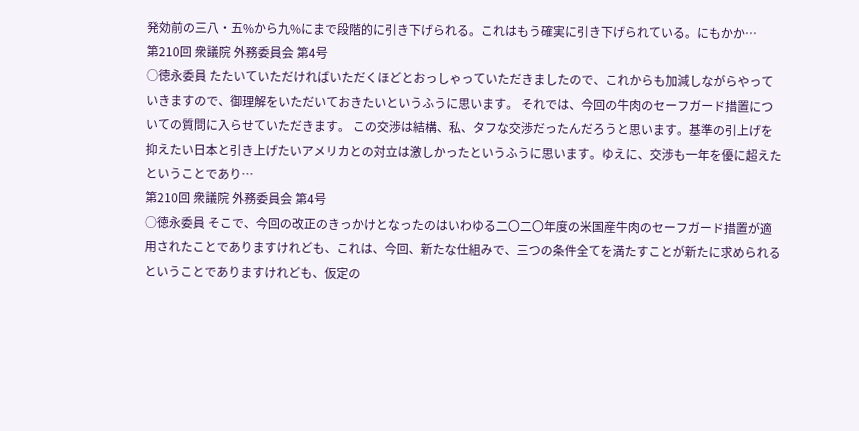発効前の三八・五%から九%にまで段階的に引き下げられる。これはもう確実に引き下げられている。にもかか…
第210回 衆議院 外務委員会 第4号
○徳永委員 たたいていただければいただくほどとおっしゃっていただきましたので、これからも加減しながらやっていきますので、御理解をいただいておきたいというふうに思います。 それでは、今回の牛肉のセーフガード措置についての質問に入らせていただきます。 この交渉は結構、私、タフな交渉だったんだろうと思います。基準の引上げを抑えたい日本と引き上げたいアメリカとの対立は激しかったというふうに思います。ゆえに、交渉も一年を優に超えたということであり…
第210回 衆議院 外務委員会 第4号
○徳永委員 そこで、今回の改正のきっかけとなったのはいわゆる二〇二〇年度の米国産牛肉のセーフガード措置が適用されたことでありますけれども、これは、今回、新たな仕組みで、三つの条件全てを満たすことが新たに求められるということでありますけれども、仮定の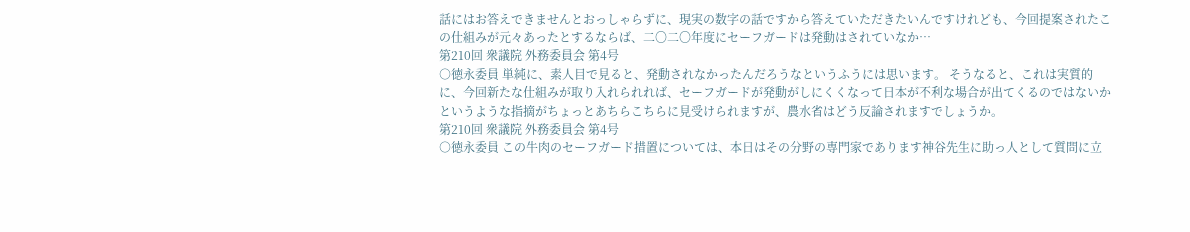話にはお答えできませんとおっしゃらずに、現実の数字の話ですから答えていただきたいんですけれども、今回提案されたこの仕組みが元々あったとするならば、二〇二〇年度にセーフガードは発動はされていなか…
第210回 衆議院 外務委員会 第4号
○徳永委員 単純に、素人目で見ると、発動されなかったんだろうなというふうには思います。 そうなると、これは実質的に、今回新たな仕組みが取り入れられれば、セーフガードが発動がしにくくなって日本が不利な場合が出てくるのではないかというような指摘がちょっとあちらこちらに見受けられますが、農水省はどう反論されますでしょうか。
第210回 衆議院 外務委員会 第4号
○徳永委員 この牛肉のセーフガード措置については、本日はその分野の専門家であります神谷先生に助っ人として質問に立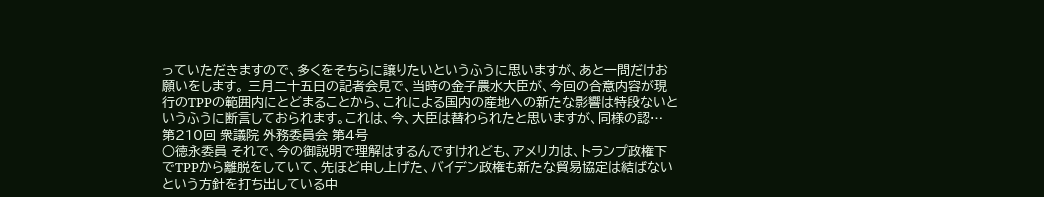っていただきますので、多くをそちらに譲りたいというふうに思いますが、あと一問だけお願いをします。 三月二十五日の記者会見で、当時の金子農水大臣が、今回の合意内容が現行のTPPの範囲内にとどまることから、これによる国内の産地への新たな影響は特段ないというふうに断言しておられます。これは、今、大臣は替わられたと思いますが、同様の認…
第210回 衆議院 外務委員会 第4号
○徳永委員 それで、今の御説明で理解はするんですけれども、アメリカは、トランプ政権下でTPPから離脱をしていて、先ほど申し上げた、バイデン政権も新たな貿易協定は結ばないという方針を打ち出している中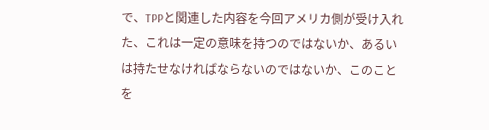で、TPPと関連した内容を今回アメリカ側が受け入れた、これは一定の意味を持つのではないか、あるいは持たせなければならないのではないか、このことを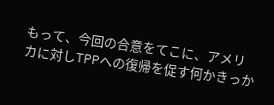もって、今回の合意をてこに、アメリカに対しTPPへの復帰を促す何かきっか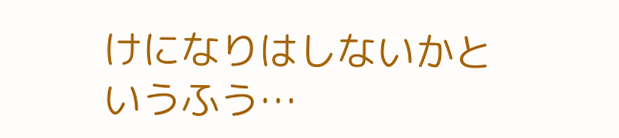けになりはしないかというふう…